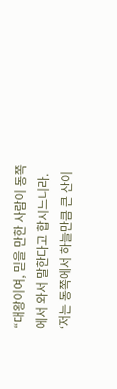“대왕이여, 믿을 만한 사람이 동쪽에서 와서 말한다고 합시느니라. ‘저는 동쪽에서 하늘만큼 큰 산이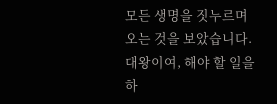모든 생명을 짓누르며 오는 것을 보았습니다. 대왕이여, 해야 할 일을 하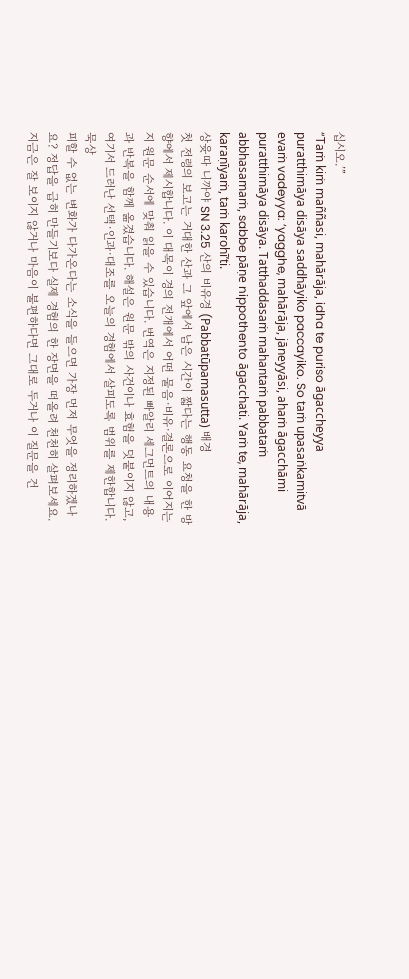십시오.’”
“Taṁ kiṁ maññasi, mahārāja, idha te puriso āgaccheyya puratthimāya disāya saddhāyiko paccayiko. So taṁ upasaṅkamitvā evaṁ vadeyya: ‘yagghe, mahārāja, jāneyyāsi, ahaṁ āgacchāmi puratthimāya disāya. Tatthaddasaṁ mahantaṁ pabbataṁ abbhasamaṁ, sabbe pāṇe nippothento āgacchati. Yaṁ te, mahārāja, karaṇīyaṁ, taṁ karohī’ti.
상윳따 니까야 SN 3.25 산의 비유경 (Pabbatūpamasutta) 배경
첫 전령의 보고는 거대한 산과 그 앞에서 남은 시간이 짧다는 행동 요청을 한 방향에서 제시합니다. 이 대목이 경의 전개에서 어떤 물음·비유·결론으로 이어지는지 원문 순서에 맞춰 읽을 수 있습니다. 번역은 지정된 빠알리 세그먼트의 내용과 반복을 함께 옮겼습니다. 해설은 원문 밖의 사건이나 효험을 덧붙이지 않고, 여기서 드러난 선택·인과·대조를 오늘의 경험에서 살피도록 범위를 제한합니다.
묵상
피할 수 없는 변화가 다가온다는 소식을 들으면 가장 먼저 무엇을 정리하겠나요? 정답을 급히 만들기보다 실제 경험의 한 장면을 떠올려 천천히 살펴보세요. 지금은 잘 보이지 않거나 마음이 불편하다면 그대로 두거나 이 질문을 건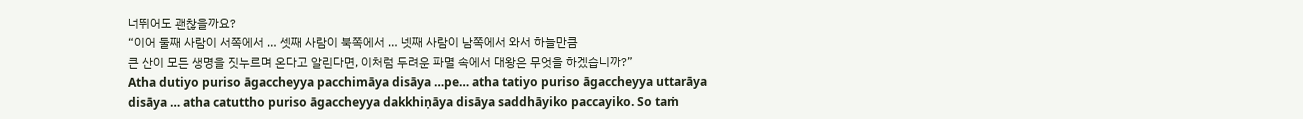너뛰어도 괜찮을까요?
“이어 둘째 사람이 서쪽에서 … 셋째 사람이 북쪽에서 … 넷째 사람이 남쪽에서 와서 하늘만큼
큰 산이 모든 생명을 짓누르며 온다고 알린다면, 이처럼 두려운 파멸 속에서 대왕은 무엇을 하겠습니까?”
Atha dutiyo puriso āgaccheyya pacchimāya disāya …pe… atha tatiyo puriso āgaccheyya uttarāya disāya … atha catuttho puriso āgaccheyya dakkhiṇāya disāya saddhāyiko paccayiko. So taṁ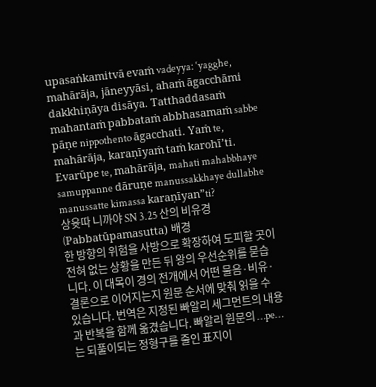upasaṅkamitvā evaṁ vadeyya: ‘yagghe, mahārāja, jāneyyāsi, ahaṁ āgacchāmi dakkhiṇāya disāya. Tatthaddasaṁ mahantaṁ pabbataṁ abbhasamaṁ sabbe pāṇe nippothento āgacchati. Yaṁ te, mahārāja, karaṇīyaṁ taṁ karohī’ti. Evarūpe te, mahārāja, mahati mahabbhaye samuppanne dāruṇe manussakkhaye dullabhe manussatte kimassa karaṇīyan”ti?
상윳따 니까야 SN 3.25 산의 비유경 (Pabbatūpamasutta) 배경
한 방향의 위험을 사방으로 확장하여 도피할 곳이 전혀 없는 상황을 만든 뒤 왕의 우선순위를 묻습니다. 이 대목이 경의 전개에서 어떤 물음·비유·결론으로 이어지는지 원문 순서에 맞춰 읽을 수 있습니다. 번역은 지정된 빠알리 세그먼트의 내용과 반복을 함께 옮겼습니다. 빠알리 원문의 …pe…는 되풀이되는 정형구를 줄인 표지이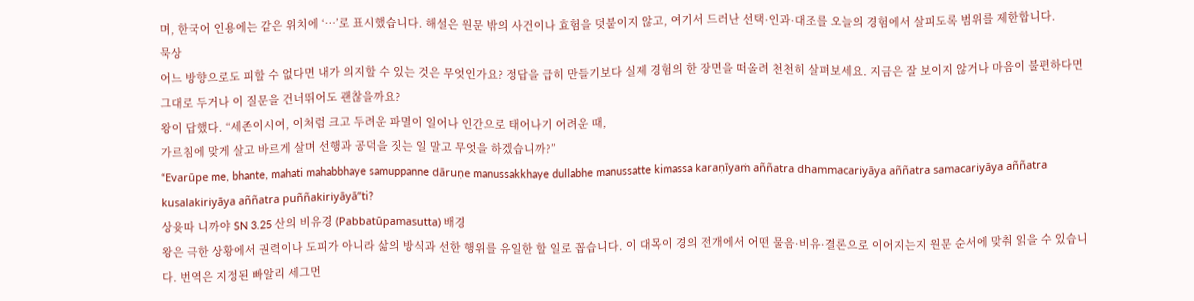며, 한국어 인용에는 같은 위치에 ‘…’로 표시했습니다. 해설은 원문 밖의 사건이나 효험을 덧붙이지 않고, 여기서 드러난 선택·인과·대조를 오늘의 경험에서 살피도록 범위를 제한합니다.
묵상
어느 방향으로도 피할 수 없다면 내가 의지할 수 있는 것은 무엇인가요? 정답을 급히 만들기보다 실제 경험의 한 장면을 떠올려 천천히 살펴보세요. 지금은 잘 보이지 않거나 마음이 불편하다면 그대로 두거나 이 질문을 건너뛰어도 괜찮을까요?
왕이 답했다. “세존이시여, 이처럼 크고 두려운 파멸이 일어나 인간으로 태어나기 어려운 때,
가르침에 맞게 살고 바르게 살며 선행과 공덕을 짓는 일 말고 무엇을 하겠습니까?”
“Evarūpe me, bhante, mahati mahabbhaye samuppanne dāruṇe manussakkhaye dullabhe manussatte kimassa karaṇīyaṁ aññatra dhammacariyāya aññatra samacariyāya aññatra kusalakiriyāya aññatra puññakiriyāyā”ti?
상윳따 니까야 SN 3.25 산의 비유경 (Pabbatūpamasutta) 배경
왕은 극한 상황에서 권력이나 도피가 아니라 삶의 방식과 선한 행위를 유일한 할 일로 꼽습니다. 이 대목이 경의 전개에서 어떤 물음·비유·결론으로 이어지는지 원문 순서에 맞춰 읽을 수 있습니다. 번역은 지정된 빠알리 세그먼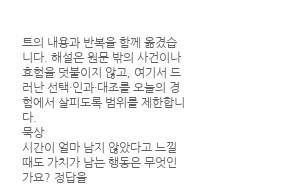트의 내용과 반복을 함께 옮겼습니다. 해설은 원문 밖의 사건이나 효험을 덧붙이지 않고, 여기서 드러난 선택·인과·대조를 오늘의 경험에서 살피도록 범위를 제한합니다.
묵상
시간이 얼마 남지 않았다고 느낄 때도 가치가 남는 행동은 무엇인가요? 정답을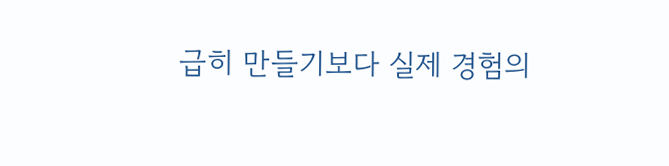급히 만들기보다 실제 경험의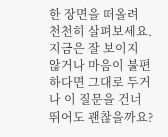한 장면을 떠올려 천천히 살펴보세요. 지금은 잘 보이지 않거나 마음이 불편하다면 그대로 두거나 이 질문을 건너뛰어도 괜찮을까요?